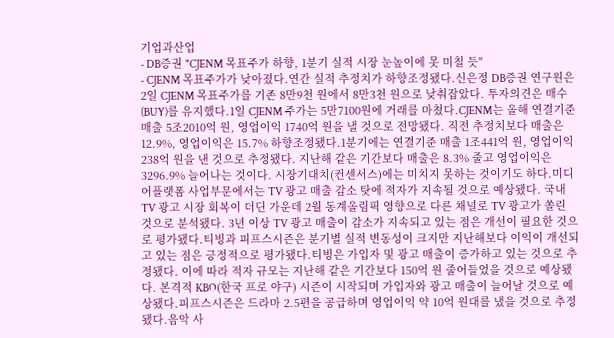기업과산업
- DB증권 "CJENM 목표주가 하향, 1분기 실적 시장 눈높이에 못 미칠 듯"
- CJENM 목표주가가 낮아졌다.연간 실적 추정치가 하향조정됐다.신은정 DB증권 연구원은 2일 CJENM 목표주가를 기존 8만9천 원에서 8만3천 원으로 낮춰잡았다. 투자의견은 매수(BUY)를 유지했다.1일 CJENM 주가는 5만7100원에 거래를 마쳤다.CJENM는 올해 연결기준 매출 5조2010억 원, 영업이익 1740억 원을 낼 것으로 전망됐다. 직전 추정치보다 매출은 12.9%, 영업이익은 15.7% 하향조정됐다.1분기에는 연결기준 매출 1조441억 원, 영업이익 238억 원을 낸 것으로 추정됐다. 지난해 같은 기간보다 매출은 8.3% 줄고 영업이익은 3296.9% 늘어나는 것이다. 시장기대치(컨센서스)에는 미치지 못하는 것이기도 하다.미디어플랫폼 사업부문에서는 TV 광고 매출 감소 탓에 적자가 지속될 것으로 예상됐다. 국내 TV 광고 시장 회복이 더딘 가운데 2월 동계올림픽 영향으로 다른 채널로 TV 광고가 쏠린 것으로 분석됐다. 3년 이상 TV 광고 매출이 감소가 지속되고 있는 점은 개선이 필요한 것으로 평가됐다.티빙과 피프스시즌은 분기별 실적 변동성이 크지만 지난해보다 이익이 개선되고 있는 점은 긍정적으로 평가됐다.티빙은 가입자 및 광고 매출이 증가하고 있는 것으로 추정됐다. 이에 따라 적자 규모는 지난해 같은 기간보다 150억 원 줄어들었을 것으로 예상됐다. 본격적 KBO(한국 프로 야구) 시즌이 시작되며 가입자와 광고 매출이 늘어날 것으로 예상됐다.피프스시즌은 드라마 2.5편을 공급하며 영업이익 약 10억 원대를 냈을 것으로 추정됐다.음악 사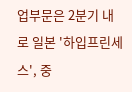업부문은 2분기 내로 일본 '하입프린세스', 중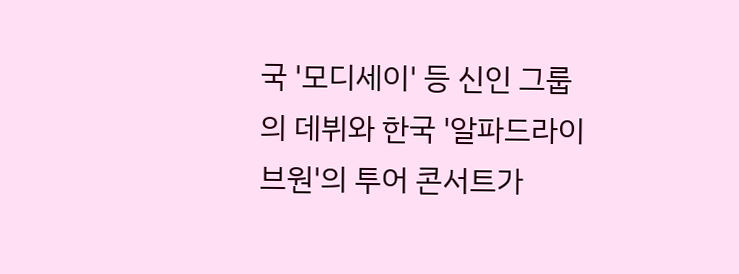국 '모디세이' 등 신인 그룹의 데뷔와 한국 '알파드라이브원'의 투어 콘서트가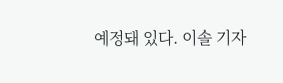예정돼 있다. 이솔 기자